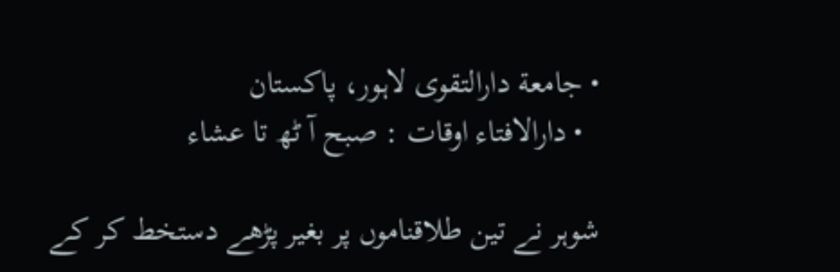• جامعة دارالتقوی لاہور، پاکستان
  • دارالافتاء اوقات : صبح آ ٹھ تا عشاء

شوہر نے تین طلاقناموں پر بغیر پڑھے دستخط کر کے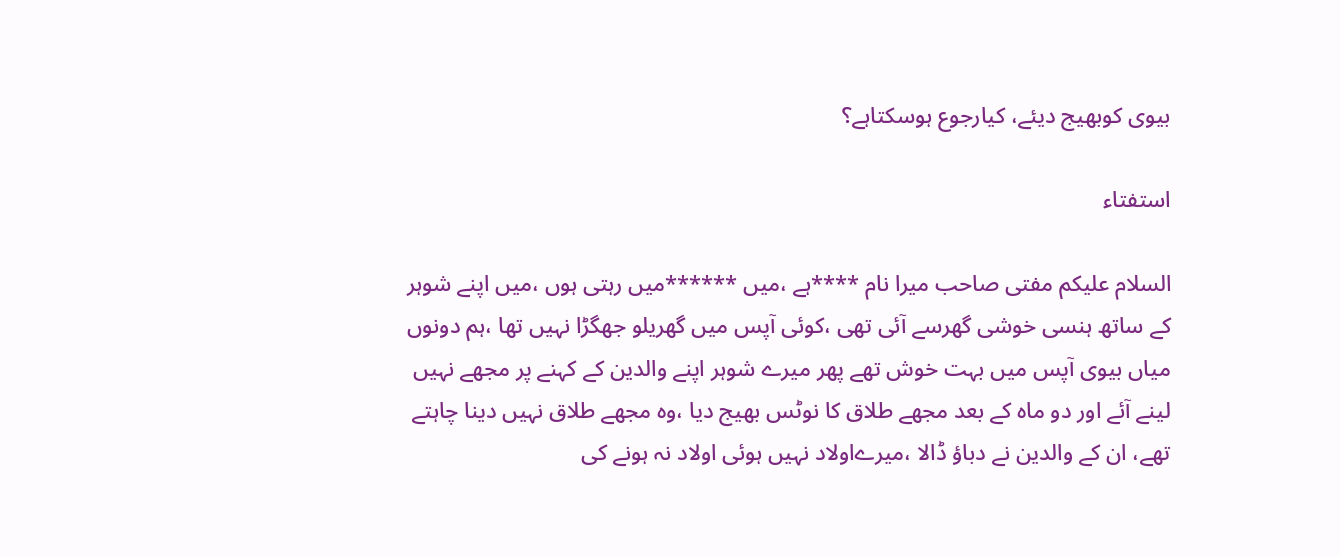بیوی کوبھیج دیئے، کیارجوع ہوسکتاہے؟

استفتاء

السلام علیکم مفتی صاحب میرا نام ****ہے ،میں ******میں رہتی ہوں ،میں اپنے شوہر کے ساتھ ہنسی خوشی گھرسے آئی تھی ،کوئی آپس میں گھریلو جھگڑا نہیں تھا ،ہم دونوں میاں بیوی آپس میں بہت خوش تھے پھر میرے شوہر اپنے والدین کے کہنے پر مجھے نہیں لینے آئے اور دو ماہ کے بعد مجھے طلاق کا نوٹس بھیج دیا ،وہ مجھے طلاق نہیں دینا چاہتے تھے، ان کے والدین نے دباؤ ڈالا ،میرےاولاد نہیں ہوئی اولاد نہ ہونے کی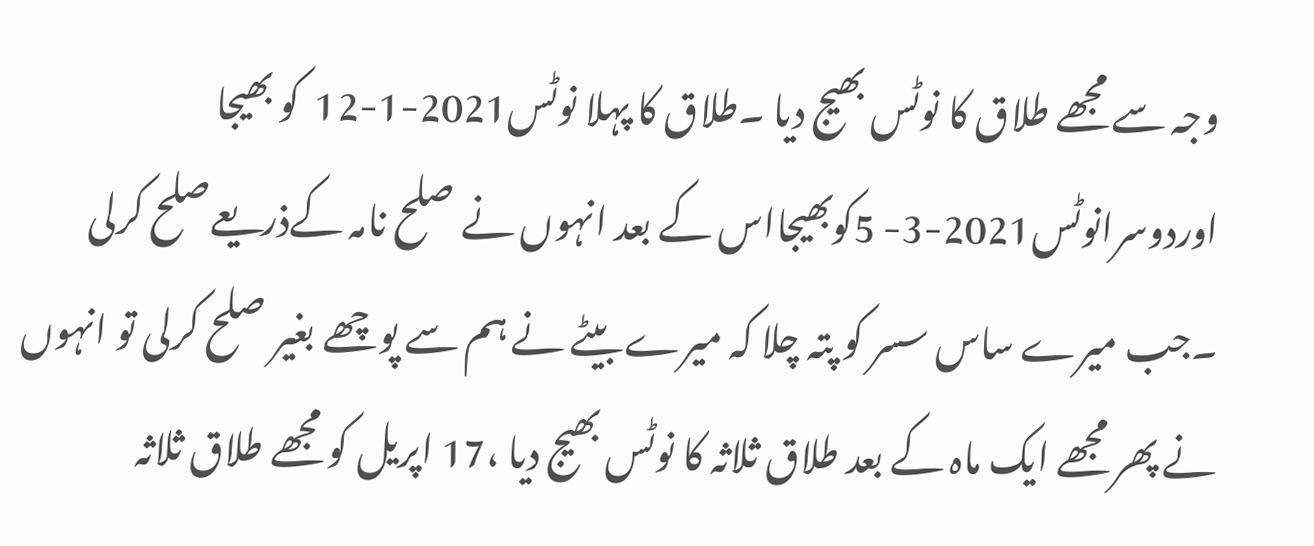وجہ سے مجھے طلاق کا نوٹس بھیج دیا ۔طلاق کا پہلا نوٹس2021-1-12  کو بھیجا اوردوسرانوٹس2021-3- 5کوبھیجااس کے بعد انہوں نے صلح نامہ کےذریعےصلح کرلی ۔جب میرے ساس سسر کو پتہ چلا کہ میرے بیٹے نے ہم سے پوچھے بغیر صلح کرلی تو انہوں نے پھر مجھے ایک ماہ کے بعد طلاق ثلاثہ کا نوٹس بھیج دیا ،17 اپریل کو مجھے طلاق ثلاثہ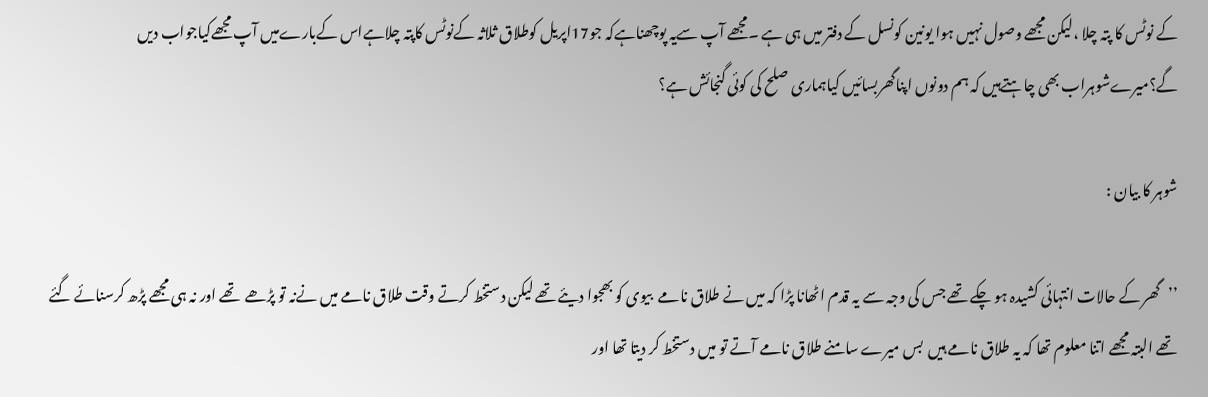کے نوٹس کا پتہ چلا ،لیکن مجھے وصول نہیں ہوا یونین کونسل کے دفتر میں ہی ہے ۔مجھے آپ سےیہ پوچھناہےکہ جو17اپریل کوطلاق ثلاثہ کےنوٹس کاپتہ چلاہےاس کےبارےمیں آپ مجھےکیاجواب دیں گے؟میرےشوہراب بھی چاہتےہیں کہ ہم دونوں اپناگھربسائیں کیاہماری صلح کی کوئی گنجائش ہے؟

شوہر کا بیان :

’’گھر کے حالات انتہائی کشیدہ ہو چکے تھے جس کی وجہ سے یہ قدم اٹھانا پڑا کہ میں نے طلاق نامے  بیوی کو بھجوا دیئے تھے لیکن دستخط کرتے وقت طلاق نامے میں نےنہ تو پڑھے  تھے اور نہ ہی مجھے پڑھ کرسنائے گئے تھے البتہ مجھے اتنا معلوم تھا کہ یہ طلاق نامے ہیں  بس میرے سامنے طلاق نامے آتے تو میں دستخط کر دیتا تھا اور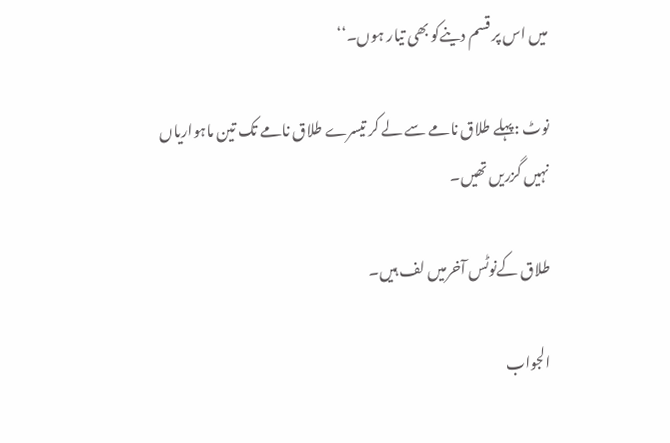میں اس پر قسم دینےکو بھی تیار ہوں۔‘‘

نوٹ :پہلے طلاق نامے سے لے کر تیسرے طلاق نامے تک تین ماہواریاں نہیں گزریں تھیں۔

طلاق کےنوٹس آخرمیں لف ہیں۔

الجواب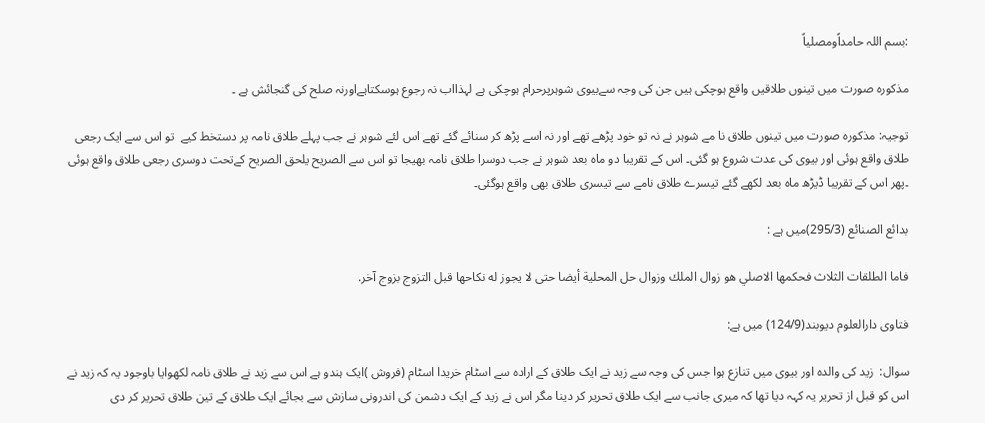:بسم اللہ حامداًومصلیاً

مذکورہ صورت میں تینوں طلاقیں واقع ہوچکی ہیں جن کی وجہ سےبیوی شوہرپرحرام ہوچکی ہے لہذااب نہ رجوع ہوسکتاہےاورنہ صلح کی گنجائش ہے ۔

توجیہ: مذکورہ صورت میں تینوں طلاق نا مے شوہر نے نہ تو خود پڑھے تھے اور نہ اسے پڑھ کر سنائے گئے تھے اس لئے شوہر نے جب پہلے طلاق نامہ پر دستخط کیے  تو اس سے ایک رجعی طلاق واقع ہوئی اور بیوی کی عدت شروع ہو گئی۔ اس کے تقریبا دو ماہ بعد شوہر نے جب دوسرا طلاق نامہ بھیجا تو اس سے الصريح يلحق الصريح کےتحت دوسری رجعی طلاق واقع ہوئی ۔پھر اس کے تقریبا ڈیڑھ ماہ بعد لکھے گئے تیسرے طلاق نامے سے تیسری طلاق بھی واقع ہوگئی۔

بدائع الصنائع (295/3)میں ہے :

فاما الطلقات الثلاث فحكمها الاصلي هو زوال الملك وزوال حل المحلية أيضا حتى لا يجوز له نكاحها قبل التزوج بزوج آخر.

فتاوی دارالعلوم دیوبند(124/9) میں ہے:

سوال:  زید کی والدہ اور بیوی میں تنازع ہوا جس کی وجہ سے زید نے ایک طلاق کے ارادہ سے اسٹام خریدا اسٹام (فروش )ایک ہندو ہے اس سے زید نے طلاق نامہ لکھوایا باوجود یہ کہ زید نے اس کو قبل از تحریر یہ کہہ دیا تھا کہ میری جانب سے ایک طلاق تحریر کر دینا مگر اس نے زید کے ایک دشمن کی اندرونی سازش سے بجائے ایک طلاق کے تین طلاق تحریر کر دی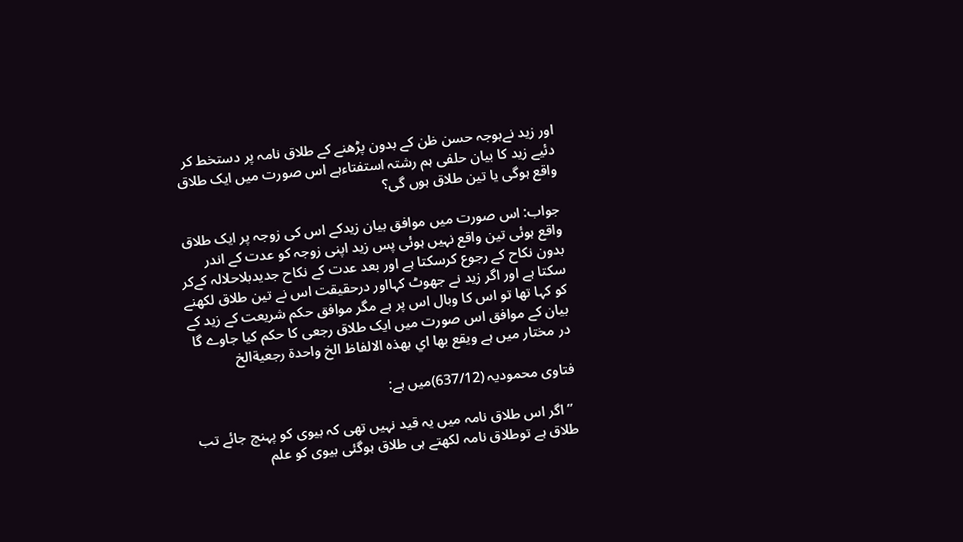اور زید نےبوجہ حسن ظن کے بدون پڑھنے کے طلاق نامہ پر دستخط کر دئیے زید کا بیان حلفی ہم رشتہ استفتاءہے اس صورت میں ایک طلاق واقع ہوگی یا تین طلاق ہوں گی؟

جواب: اس صورت میں موافق بیان زیدکے اس کی زوجہ پر ایک طلاق واقع ہوئی تین واقع نہیں ہوئی پس زید اپنی زوجہ کو عدت کے اندر بدون نکاح کے رجوع کرسکتا ہے اور بعد عدت کے نکاح جدیدبلاحلالہ کےکر سکتا ہے اور اگر زید نے جھوٹ کہااور درحقیقت اس نے تین طلاق لکھنے کو کہا تھا تو اس کا وبال اس پر ہے مگر موافق حکم شریعت کے زید کے بیان کے موافق اس صورت میں ایک طلاق رجعی کا حکم کیا جاوے گا در مختار میں ہے ويقع بها اي بهذه الالفاظ الخ واحدة رجعيةالخ

فتاوی محمودیہ (637/12)میں ہے:

 ’’اگر اس طلاق نامہ میں یہ قید نہیں تھی کہ بیوی کو پہنچ جائے تب طلاق ہے توطلاق نامہ لکھتے ہی طلاق ہوگئی بیوی کو علم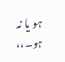ہو یا نہ ہو۔،،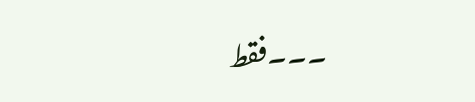۔۔۔فقط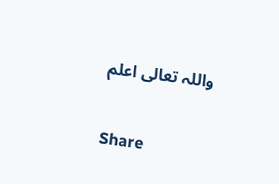واللہ تعالی اعلم

Share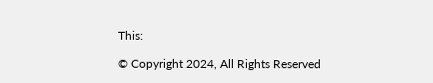This:

© Copyright 2024, All Rights Reserved